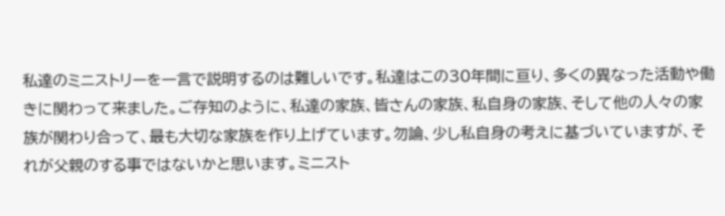私達のミニストリーを一言で説明するのは難しいです。私達はこの30年間に亘り、多くの異なった活動や働きに関わって来ました。ご存知のように、私達の家族、皆さんの家族、私自身の家族、そして他の人々の家族が関わり合って、最も大切な家族を作り上げています。勿論、少し私自身の考えに基づいていますが、それが父親のする事ではないかと思います。ミニスト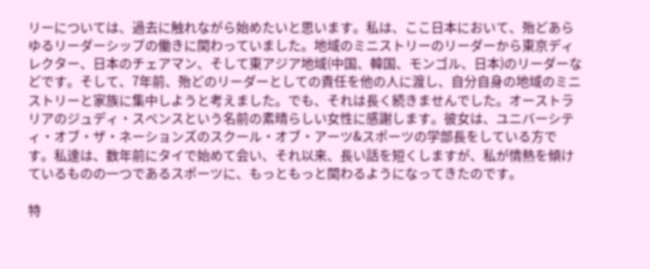リーについては、過去に触れながら始めたいと思います。私は、ここ日本において、殆どあらゆるリーダーシップの働きに関わっていました。地域のミニストリーのリーダーから東京ディレクター、日本のチェアマン、そして東アジア地域(中国、韓国、モンゴル、日本)のリーダーなどです。そして、7年前、殆どのリーダーとしての責任を他の人に渡し、自分自身の地域のミニストリーと家族に集中しようと考えました。でも、それは長く続きませんでした。オーストラリアのジュディ・スペンスという名前の素晴らしい女性に感謝します。彼女は、ユニバーシティ・オブ・ザ・ネーションズのスクール・オブ・アーツ&スポーツの学部長をしている方です。私達は、数年前にタイで始めて会い、それ以来、長い話を短くしますが、私が情熱を傾けているものの一つであるスポーツに、もっともっと関わるようになってきたのです。

特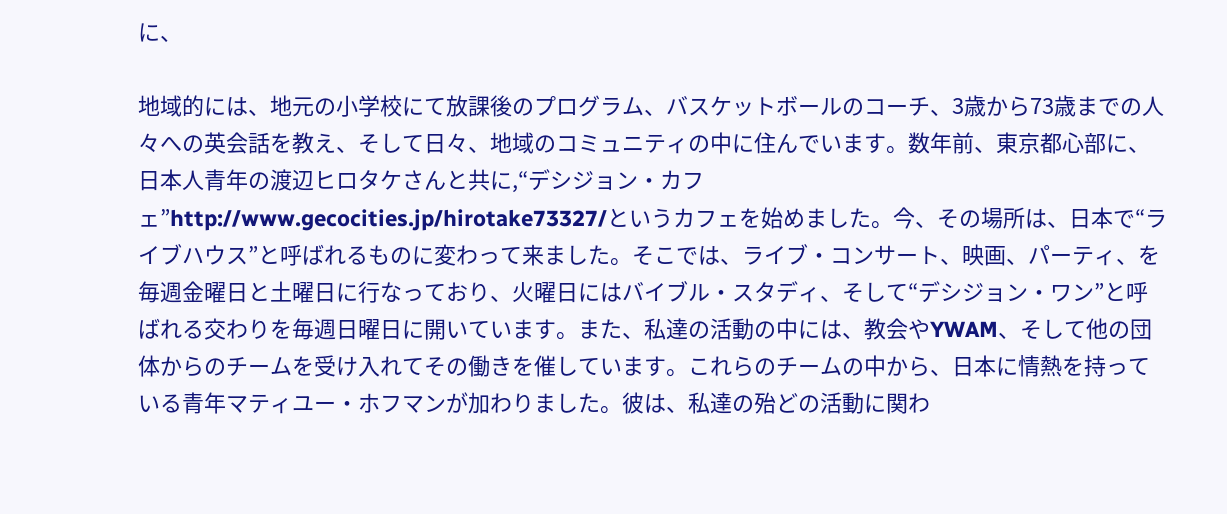に、

地域的には、地元の小学校にて放課後のプログラム、バスケットボールのコーチ、3歳から73歳までの人々への英会話を教え、そして日々、地域のコミュニティの中に住んでいます。数年前、東京都心部に、日本人青年の渡辺ヒロタケさんと共に,“デシジョン・カフェ”http://www.gecocities.jp/hirotake73327/というカフェを始めました。今、その場所は、日本で“ライブハウス”と呼ばれるものに変わって来ました。そこでは、ライブ・コンサート、映画、パーティ、を毎週金曜日と土曜日に行なっており、火曜日にはバイブル・スタディ、そして“デシジョン・ワン”と呼ばれる交わりを毎週日曜日に開いています。また、私達の活動の中には、教会やYWAM、そして他の団体からのチームを受け入れてその働きを催しています。これらのチームの中から、日本に情熱を持っている青年マティユー・ホフマンが加わりました。彼は、私達の殆どの活動に関わ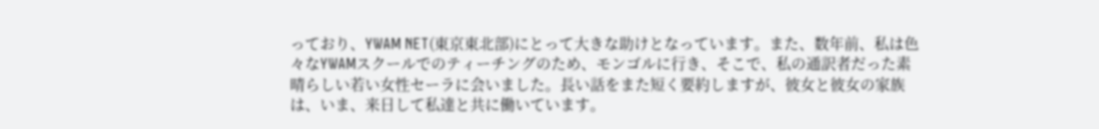っており、YWAM NET(東京東北部)にとって大きな助けとなっています。また、数年前、私は色々なYWAMスクールでのティーチングのため、モンゴルに行き、そこで、私の通訳者だった素晴らしい若い女性セーラに会いました。長い話をまた短く要約しますが、彼女と彼女の家族は、いま、来日して私達と共に働いています。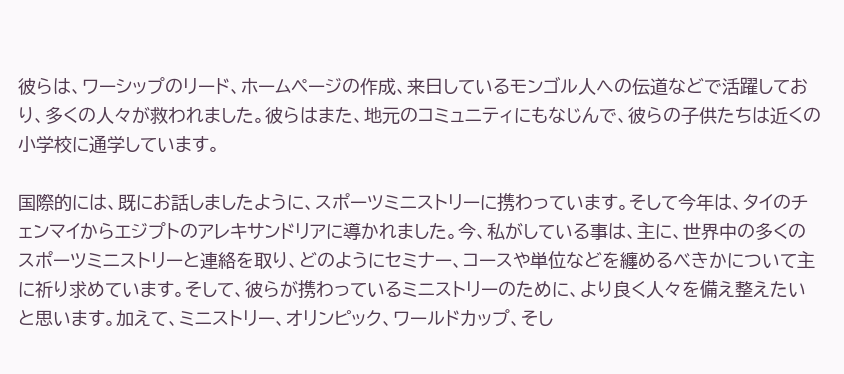彼らは、ワーシップのリード、ホームページの作成、来日しているモンゴル人への伝道などで活躍しており、多くの人々が救われました。彼らはまた、地元のコミュニティにもなじんで、彼らの子供たちは近くの小学校に通学しています。

国際的には、既にお話しましたように、スポーツミニストリーに携わっています。そして今年は、タイのチェンマイからエジプトのアレキサンドリアに導かれました。今、私がしている事は、主に、世界中の多くのスポーツミニストリーと連絡を取り、どのようにセミナー、コースや単位などを纏めるべきかについて主に祈り求めています。そして、彼らが携わっているミニストリーのために、より良く人々を備え整えたいと思います。加えて、ミニストリー、オリンピック、ワールドカップ、そし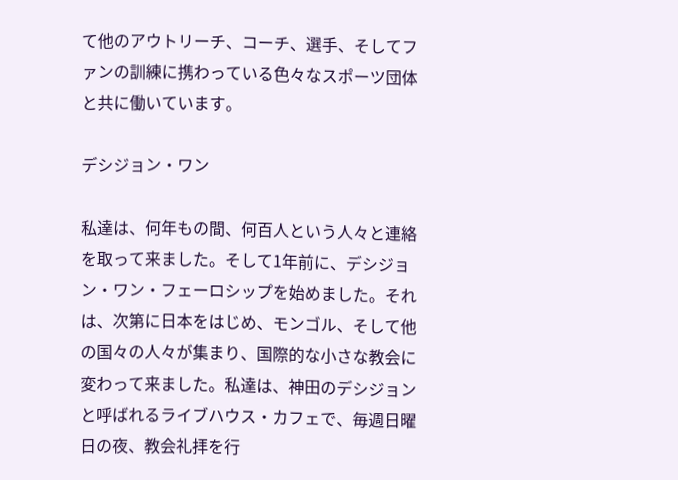て他のアウトリーチ、コーチ、選手、そしてファンの訓練に携わっている色々なスポーツ団体と共に働いています。

デシジョン・ワン

私達は、何年もの間、何百人という人々と連絡を取って来ました。そして1年前に、デシジョン・ワン・フェーロシップを始めました。それは、次第に日本をはじめ、モンゴル、そして他の国々の人々が集まり、国際的な小さな教会に変わって来ました。私達は、神田のデシジョンと呼ばれるライブハウス・カフェで、毎週日曜日の夜、教会礼拝を行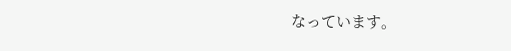なっています。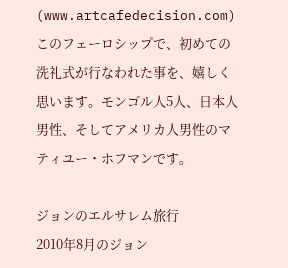(www.artcafedecision.com)
このフェーロシップで、初めての洗礼式が行なわれた事を、嬉しく思います。モンゴル人5人、日本人男性、そしてアメリカ人男性のマティユー・ホフマンです。

ジョンのエルサレム旅行
2010年8月のジョン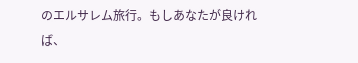のエルサレム旅行。もしあなたが良ければ、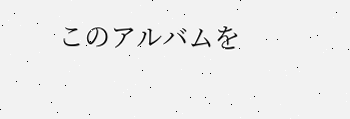このアルバムを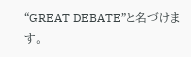“GREAT DEBATE”と名づけます。